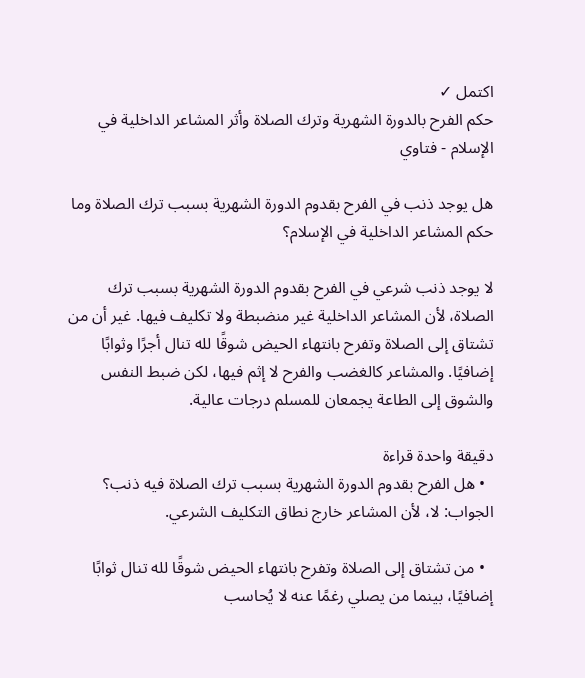اكتمل ✓
حكم الفرح بالدورة الشهرية وترك الصلاة وأثر المشاعر الداخلية في الإسلام - فتاوي

هل يوجد ذنب في الفرح بقدوم الدورة الشهرية بسبب ترك الصلاة وما حكم المشاعر الداخلية في الإسلام؟

لا يوجد ذنب شرعي في الفرح بقدوم الدورة الشهرية بسبب ترك الصلاة، لأن المشاعر الداخلية غير منضبطة ولا تكليف فيها. غير أن من تشتاق إلى الصلاة وتفرح بانتهاء الحيض شوقًا لله تنال أجرًا وثوابًا إضافيًا. والمشاعر كالغضب والفرح لا إثم فيها، لكن ضبط النفس والشوق إلى الطاعة يجمعان للمسلم درجات عالية.

دقيقة واحدة قراءة
  • هل الفرح بقدوم الدورة الشهرية بسبب ترك الصلاة فيه ذنب؟ الجواب: لا، لأن المشاعر خارج نطاق التكليف الشرعي.

  • من تشتاق إلى الصلاة وتفرح بانتهاء الحيض شوقًا لله تنال ثوابًا إضافيًا، بينما من يصلي رغمًا عنه لا يُحاسب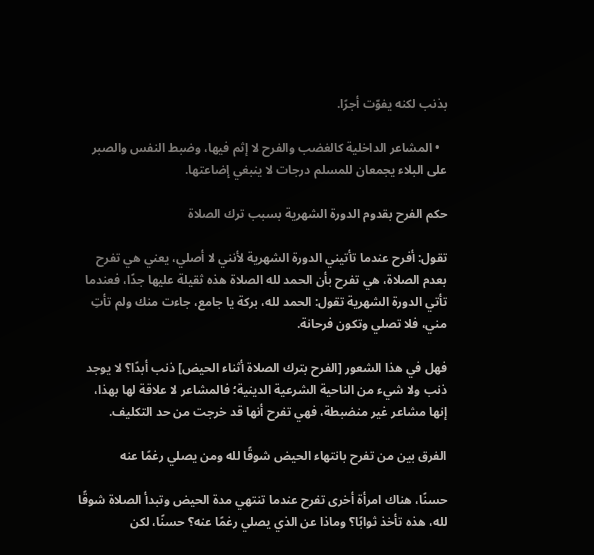بذنب لكنه يفوّت أجرًا.

  • المشاعر الداخلية كالغضب والفرح لا إثم فيها، وضبط النفس والصبر على البلاء يجمعان للمسلم درجات لا ينبغي إضاعتها.

حكم الفرح بقدوم الدورة الشهرية بسبب ترك الصلاة

تقول: أفرح عندما تأتيني الدورة الشهرية لأنني لا أصلي، يعني هي تفرح بعدم الصلاة، هي تفرح بأن الحمد لله الصلاة هذه ثقيلة عليها جدًا، فعندما تأتي الدورة الشهرية تقول: الحمد لله، بركة يا جامع، جاءت منك ولم تأتِ مني، فلا تصلي وتكون فرحانة.

فهل في هذا الشعور [الفرح بترك الصلاة أثناء الحيض] ذنب أبدًا؟ لا يوجد ذنب ولا شيء من الناحية الشرعية الدينية؛ فالمشاعر لا علاقة لها بهذا، إنها مشاعر غير منضبطة، فهي تفرح أنها قد خرجت من حد التكليف.

الفرق بين من تفرح بانتهاء الحيض شوقًا لله ومن يصلي رغمًا عنه

حسنًا، هناك امرأة أخرى تفرح عندما تنتهي مدة الحيض وتبدأ الصلاة شوقًا لله، هذه تأخذ ثوابًا؟ وماذا عن الذي يصلي رغمًا عنه؟ حسنًا، لكن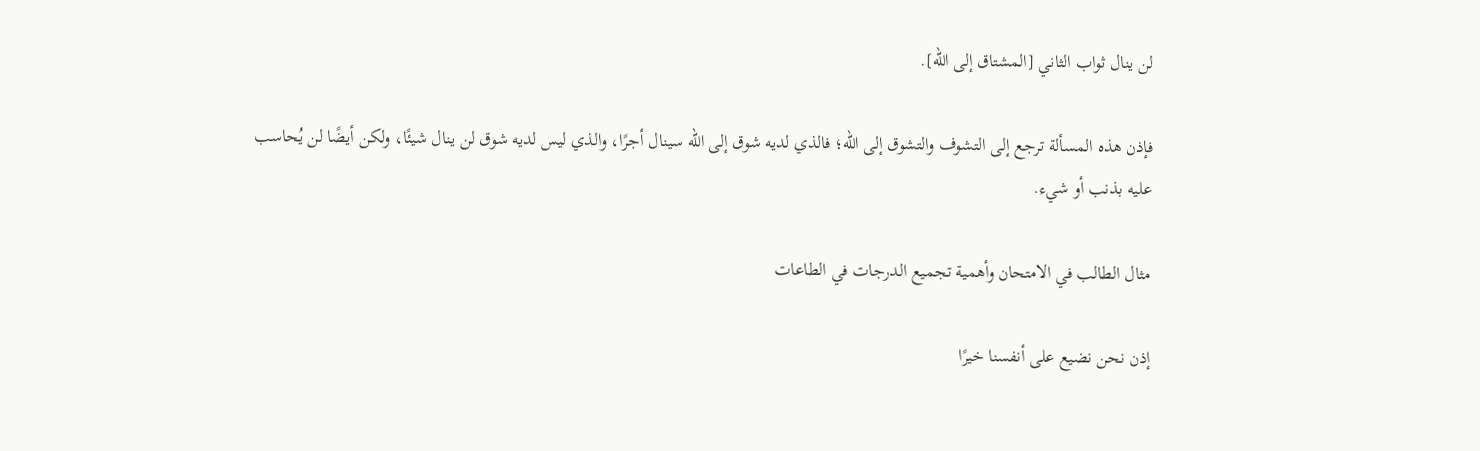لن ينال ثواب الثاني [المشتاق إلى الله].

فإذن هذه المسألة ترجع إلى التشوف والتشوق إلى الله؛ فالذي لديه شوق إلى الله سينال أجرًا، والذي ليس لديه شوق لن ينال شيئًا، ولكن أيضًا لن يُحاسب عليه بذنب أو شيء.

مثال الطالب في الامتحان وأهمية تجميع الدرجات في الطاعات

إذن نحن نضيع على أنفسنا خيرًا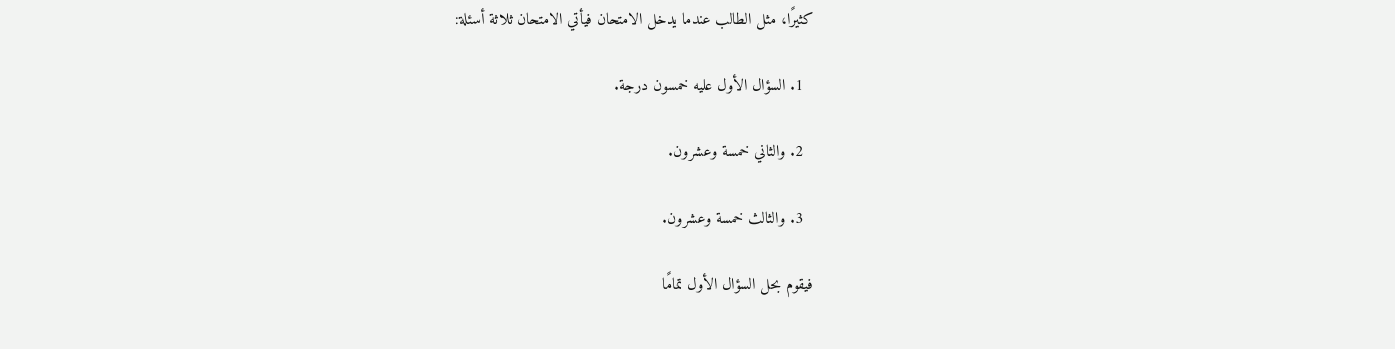كثيرًا، مثل الطالب عندما يدخل الامتحان فيأتي الامتحان ثلاثة أسئلة:

  1. السؤال الأول عليه خمسون درجة.

  2. والثاني خمسة وعشرون.

  3. والثالث خمسة وعشرون.

فيقوم بحل السؤال الأول تمامًا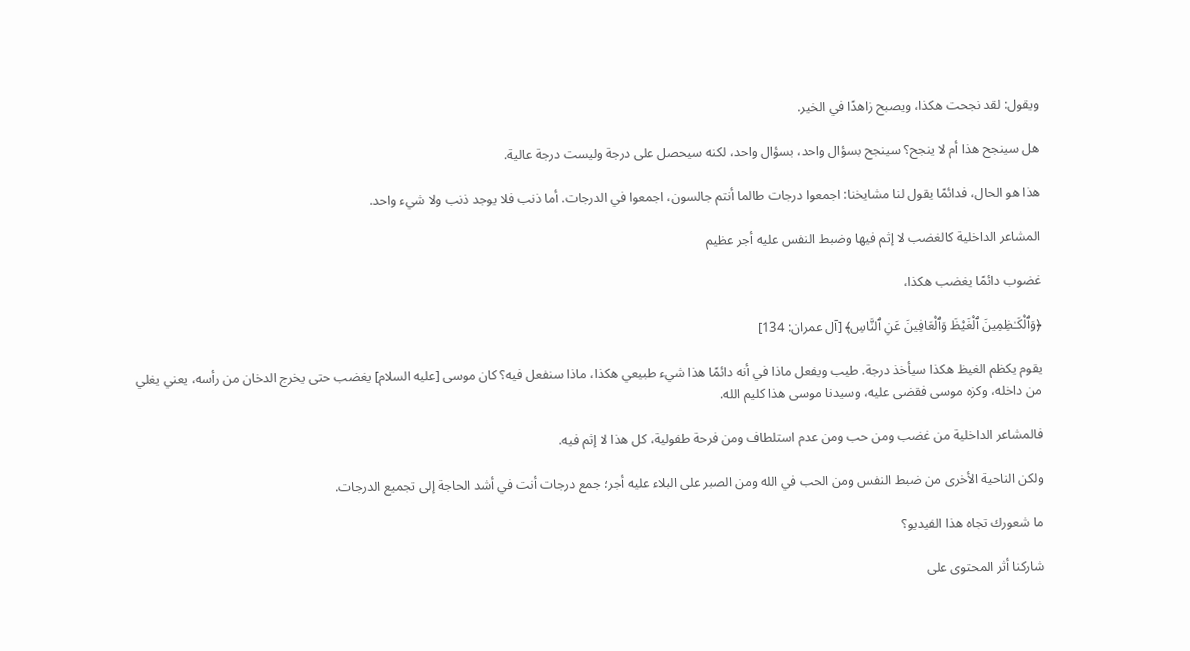ويقول: لقد نجحت هكذا، ويصبح زاهدًا في الخير.

هل سينجح هذا أم لا ينجح؟ سينجح بسؤال واحد، بسؤال واحد، لكنه سيحصل على درجة وليست درجة عالية.

هذا هو الحال، فدائمًا يقول لنا مشايخنا: اجمعوا درجات طالما أنتم جالسون، اجمعوا في الدرجات. أما ذنب فلا يوجد ذنب ولا شيء واحد.

المشاعر الداخلية كالغضب لا إثم فيها وضبط النفس عليه أجر عظيم

غضوب دائمًا يغضب هكذا،

﴿وَٱلْكَـٰظِمِينَ ٱلْغَيْظَ وَٱلْعَافِينَ عَنِ ٱلنَّاسِ﴾ [آل عمران: 134]

يقوم يكظم الغيظ هكذا سيأخذ درجة. طيب ويفعل ماذا في أنه دائمًا هذا شيء طبيعي هكذا، ماذا سنفعل فيه؟ كان موسى [عليه السلام] يغضب حتى يخرج الدخان من رأسه، يعني يغلي من داخله، وكزه موسى فقضى عليه، وسيدنا موسى هذا كليم الله.

فالمشاعر الداخلية من غضب ومن حب ومن عدم استلطاف ومن فرحة طفولية، كل هذا لا إثم فيه.

ولكن الناحية الأخرى من ضبط النفس ومن الحب في الله ومن الصبر على البلاء عليه أجر؛ جمع درجات أنت في أشد الحاجة إلى تجميع الدرجات.

ما شعورك تجاه هذا الفيديو؟

شاركنا أثر المحتوى على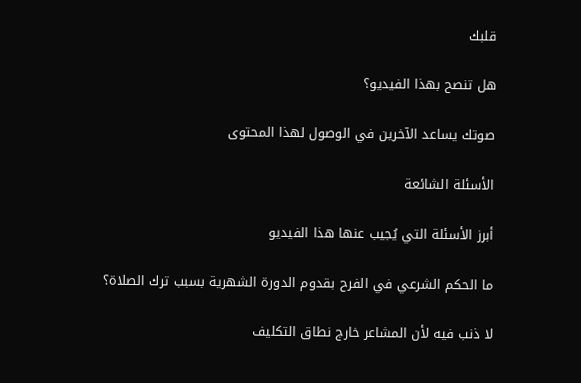قلبك

هل تنصح بهذا الفيديو؟

صوتك يساعد الآخرين في الوصول لهذا المحتوى

الأسئلة الشائعة

أبرز الأسئلة التي يُجيب عنها هذا الفيديو

ما الحكم الشرعي في الفرح بقدوم الدورة الشهرية بسبب ترك الصلاة؟

لا ذنب فيه لأن المشاعر خارج نطاق التكليف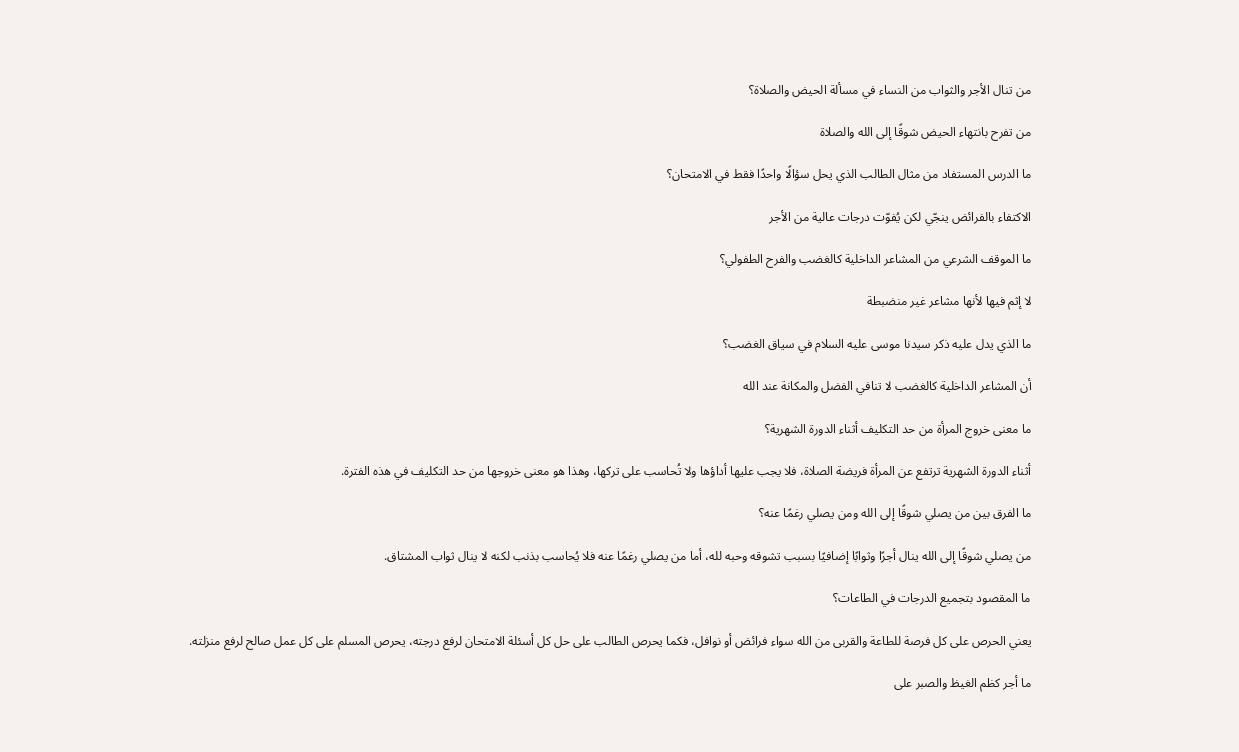من تنال الأجر والثواب من النساء في مسألة الحيض والصلاة؟

من تفرح بانتهاء الحيض شوقًا إلى الله والصلاة

ما الدرس المستفاد من مثال الطالب الذي يحل سؤالًا واحدًا فقط في الامتحان؟

الاكتفاء بالفرائض ينجّي لكن يُفوّت درجات عالية من الأجر

ما الموقف الشرعي من المشاعر الداخلية كالغضب والفرح الطفولي؟

لا إثم فيها لأنها مشاعر غير منضبطة

ما الذي يدل عليه ذكر سيدنا موسى عليه السلام في سياق الغضب؟

أن المشاعر الداخلية كالغضب لا تنافي الفضل والمكانة عند الله

ما معنى خروج المرأة من حد التكليف أثناء الدورة الشهرية؟

أثناء الدورة الشهرية ترتفع عن المرأة فريضة الصلاة، فلا يجب عليها أداؤها ولا تُحاسب على تركها، وهذا هو معنى خروجها من حد التكليف في هذه الفترة.

ما الفرق بين من يصلي شوقًا إلى الله ومن يصلي رغمًا عنه؟

من يصلي شوقًا إلى الله ينال أجرًا وثوابًا إضافيًا بسبب تشوقه وحبه لله، أما من يصلي رغمًا عنه فلا يُحاسب بذنب لكنه لا ينال ثواب المشتاق.

ما المقصود بتجميع الدرجات في الطاعات؟

يعني الحرص على كل فرصة للطاعة والقربى من الله سواء فرائض أو نوافل، فكما يحرص الطالب على حل كل أسئلة الامتحان لرفع درجته، يحرص المسلم على كل عمل صالح لرفع منزلته.

ما أجر كظم الغيظ والصبر على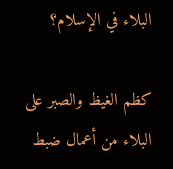البلاء في الإسلام؟

كظم الغيظ والصبر على البلاء من أعمال ضبط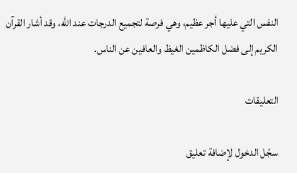النفس التي عليها أجر عظيم، وهي فرصة لتجميع الدرجات عند الله، وقد أشار القرآن الكريم إلى فضل الكاظمين الغيظ والعافين عن الناس.

التعليقات

سجّل الدخول لإضافة تعليق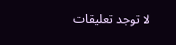لا توجد تعليقات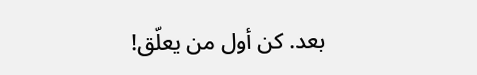بعد. كن أول من يعلّق!